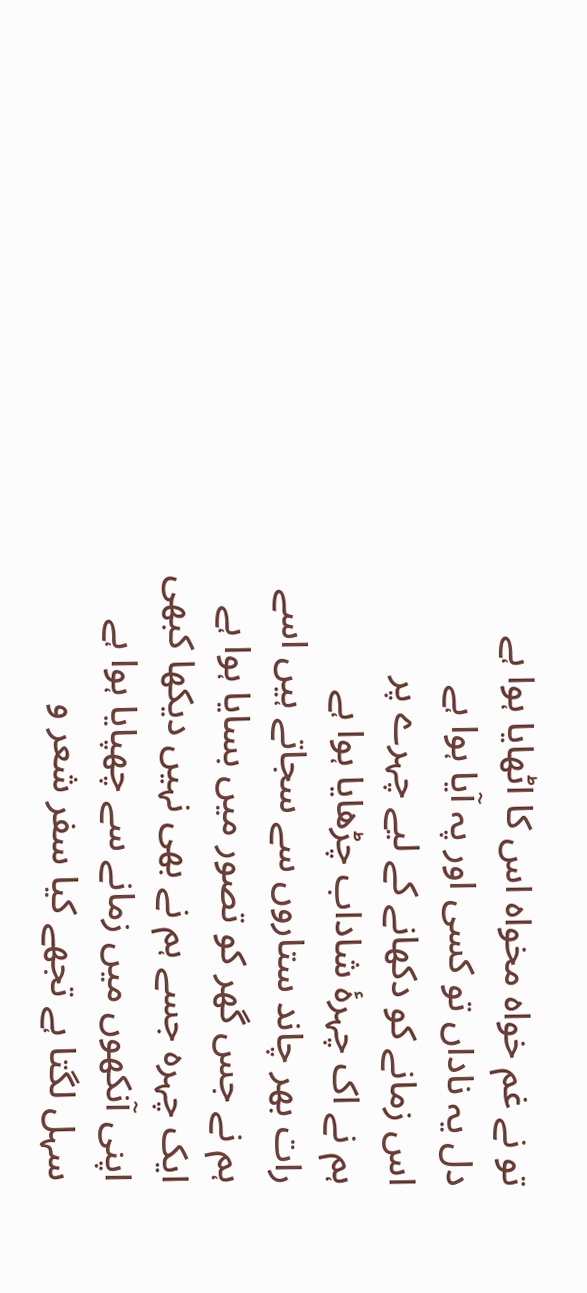تو نے غم خواہ مخواہ اس کا اٹھایا ہوا ہے
دل یہ ناداں تو کسی اور پہ آیا ہوا ہے
اس زمانے کو دکھانے کے لیے چہرے پر
ہم نے اک چہرۂ شاداب چڑھایا ہوا ہے
رات بھر چاند ستاروں سے سجاتے ہیں اسے
ہم نے جس گھر کو تصور میں بسایا ہوا ہے
ایک چہرہ جسے ہم نے بھی نہیں دیکھا کبھی
اپنی آنکھوں میں زمانے سے چھپایا ہوا ہے
سہل لگتا ہے تجھے کیا سفر شعر و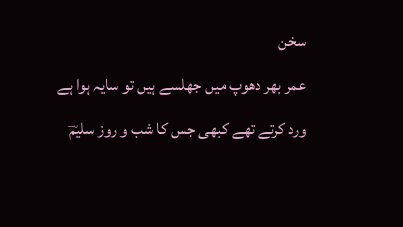سخن
عمر بھر دھوپ میں جھلسے ہیں تو سایہ ہوا ہے
ورد کرتے تھے کبھی جس کا شب و روز سلیمؔ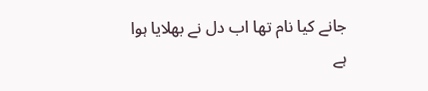جانے کیا نام تھا اب دل نے بھلایا ہوا ہے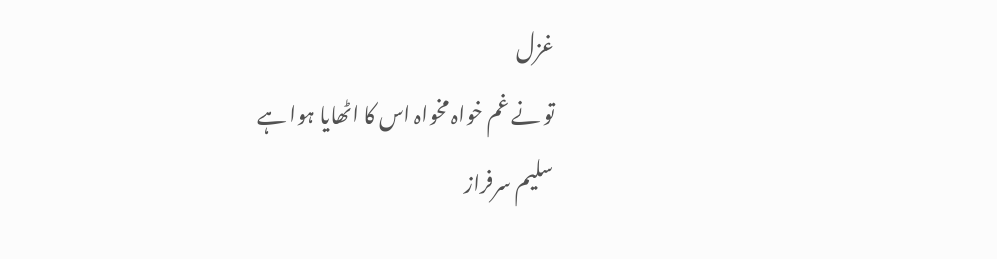غزل
تو نے غم خواہ مخواہ اس کا اٹھایا ہوا ہے
سلیم سرفراز